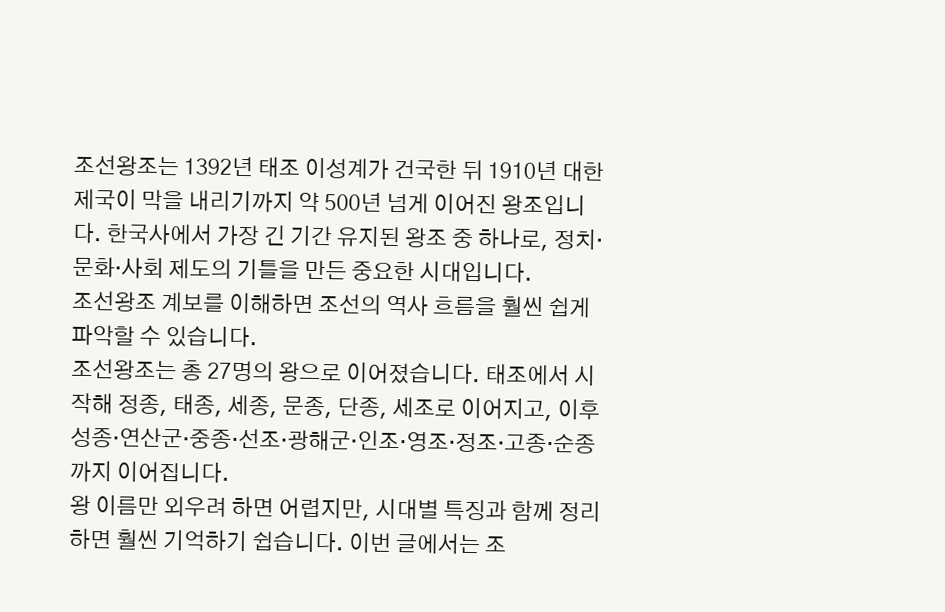조선왕조는 1392년 태조 이성계가 건국한 뒤 1910년 대한제국이 막을 내리기까지 약 500년 넘게 이어진 왕조입니다. 한국사에서 가장 긴 기간 유지된 왕조 중 하나로, 정치·문화·사회 제도의 기틀을 만든 중요한 시대입니다.
조선왕조 계보를 이해하면 조선의 역사 흐름을 훨씬 쉽게 파악할 수 있습니다.
조선왕조는 총 27명의 왕으로 이어졌습니다. 태조에서 시작해 정종, 태종, 세종, 문종, 단종, 세조로 이어지고, 이후 성종·연산군·중종·선조·광해군·인조·영조·정조·고종·순종까지 이어집니다.
왕 이름만 외우려 하면 어렵지만, 시대별 특징과 함께 정리하면 훨씬 기억하기 쉽습니다. 이번 글에서는 조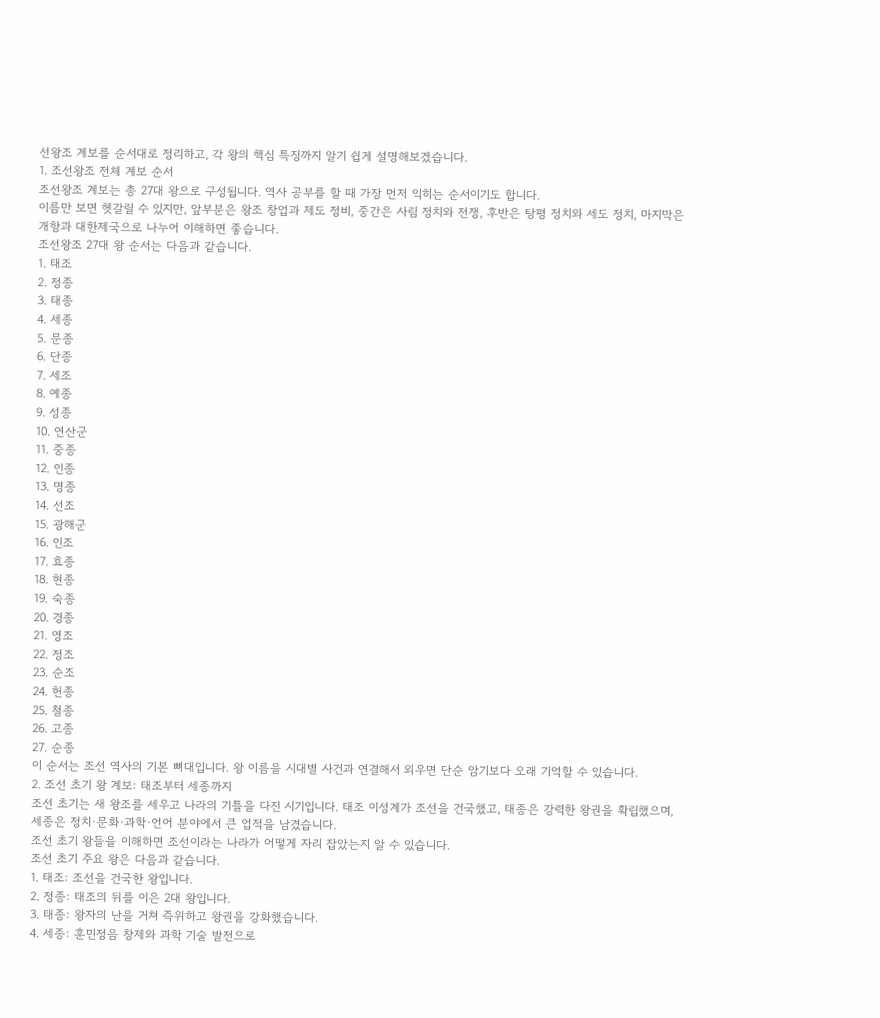선왕조 계보를 순서대로 정리하고, 각 왕의 핵심 특징까지 알기 쉽게 설명해보겠습니다.
1. 조선왕조 전체 계보 순서
조선왕조 계보는 총 27대 왕으로 구성됩니다. 역사 공부를 할 때 가장 먼저 익히는 순서이기도 합니다.
이름만 보면 헷갈릴 수 있지만, 앞부분은 왕조 창업과 제도 정비, 중간은 사림 정치와 전쟁, 후반은 탕평 정치와 세도 정치, 마지막은 개항과 대한제국으로 나누어 이해하면 좋습니다.
조선왕조 27대 왕 순서는 다음과 같습니다.
1. 태조
2. 정종
3. 태종
4. 세종
5. 문종
6. 단종
7. 세조
8. 예종
9. 성종
10. 연산군
11. 중종
12. 인종
13. 명종
14. 선조
15. 광해군
16. 인조
17. 효종
18. 현종
19. 숙종
20. 경종
21. 영조
22. 정조
23. 순조
24. 헌종
25. 철종
26. 고종
27. 순종
이 순서는 조선 역사의 기본 뼈대입니다. 왕 이름을 시대별 사건과 연결해서 외우면 단순 암기보다 오래 기억할 수 있습니다.
2. 조선 초기 왕 계보: 태조부터 세종까지
조선 초기는 새 왕조를 세우고 나라의 기틀을 다진 시기입니다. 태조 이성계가 조선을 건국했고, 태종은 강력한 왕권을 확립했으며, 세종은 정치·문화·과학·언어 분야에서 큰 업적을 남겼습니다.
조선 초기 왕들을 이해하면 조선이라는 나라가 어떻게 자리 잡았는지 알 수 있습니다.
조선 초기 주요 왕은 다음과 같습니다.
1. 태조: 조선을 건국한 왕입니다.
2. 정종: 태조의 뒤를 이은 2대 왕입니다.
3. 태종: 왕자의 난을 거쳐 즉위하고 왕권을 강화했습니다.
4. 세종: 훈민정음 창제와 과학 기술 발전으로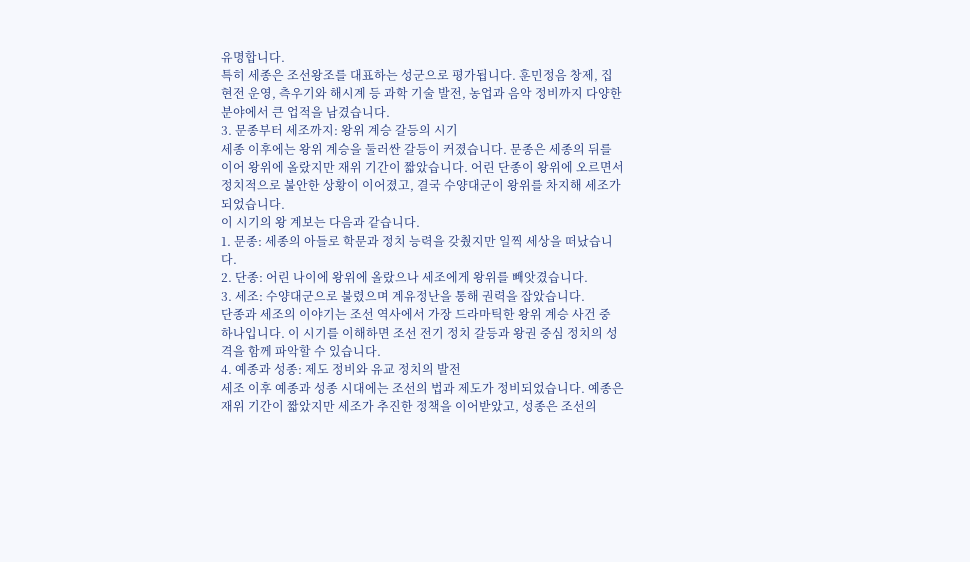유명합니다.
특히 세종은 조선왕조를 대표하는 성군으로 평가됩니다. 훈민정음 창제, 집현전 운영, 측우기와 해시계 등 과학 기술 발전, 농업과 음악 정비까지 다양한 분야에서 큰 업적을 남겼습니다.
3. 문종부터 세조까지: 왕위 계승 갈등의 시기
세종 이후에는 왕위 계승을 둘러싼 갈등이 커졌습니다. 문종은 세종의 뒤를 이어 왕위에 올랐지만 재위 기간이 짧았습니다. 어린 단종이 왕위에 오르면서 정치적으로 불안한 상황이 이어졌고, 결국 수양대군이 왕위를 차지해 세조가 되었습니다.
이 시기의 왕 계보는 다음과 같습니다.
1. 문종: 세종의 아들로 학문과 정치 능력을 갖췄지만 일찍 세상을 떠났습니다.
2. 단종: 어린 나이에 왕위에 올랐으나 세조에게 왕위를 빼앗겼습니다.
3. 세조: 수양대군으로 불렸으며 계유정난을 통해 권력을 잡았습니다.
단종과 세조의 이야기는 조선 역사에서 가장 드라마틱한 왕위 계승 사건 중 하나입니다. 이 시기를 이해하면 조선 전기 정치 갈등과 왕권 중심 정치의 성격을 함께 파악할 수 있습니다.
4. 예종과 성종: 제도 정비와 유교 정치의 발전
세조 이후 예종과 성종 시대에는 조선의 법과 제도가 정비되었습니다. 예종은 재위 기간이 짧았지만 세조가 추진한 정책을 이어받았고, 성종은 조선의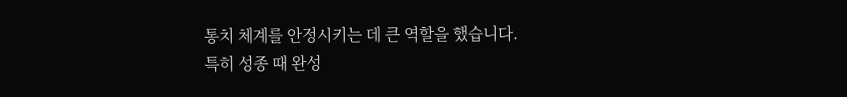통치 체계를 안정시키는 데 큰 역할을 했습니다.
특히 성종 때 완성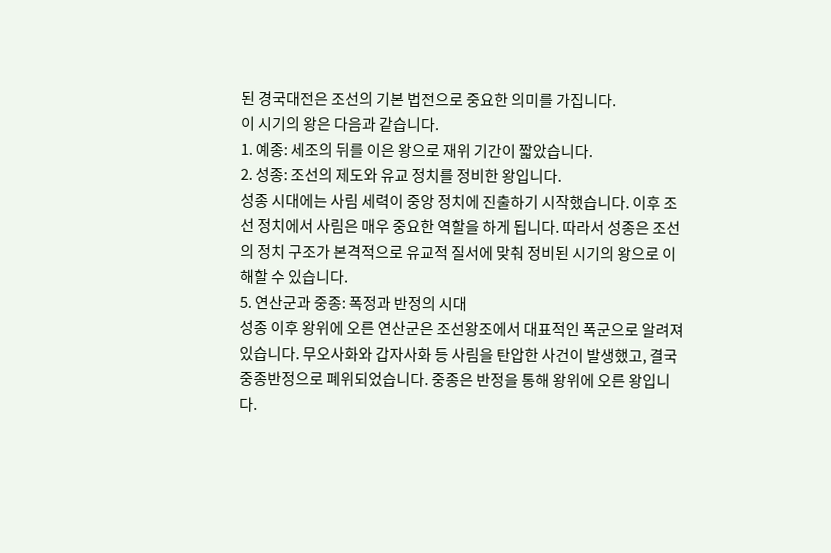된 경국대전은 조선의 기본 법전으로 중요한 의미를 가집니다.
이 시기의 왕은 다음과 같습니다.
1. 예종: 세조의 뒤를 이은 왕으로 재위 기간이 짧았습니다.
2. 성종: 조선의 제도와 유교 정치를 정비한 왕입니다.
성종 시대에는 사림 세력이 중앙 정치에 진출하기 시작했습니다. 이후 조선 정치에서 사림은 매우 중요한 역할을 하게 됩니다. 따라서 성종은 조선의 정치 구조가 본격적으로 유교적 질서에 맞춰 정비된 시기의 왕으로 이해할 수 있습니다.
5. 연산군과 중종: 폭정과 반정의 시대
성종 이후 왕위에 오른 연산군은 조선왕조에서 대표적인 폭군으로 알려져 있습니다. 무오사화와 갑자사화 등 사림을 탄압한 사건이 발생했고, 결국 중종반정으로 폐위되었습니다. 중종은 반정을 통해 왕위에 오른 왕입니다.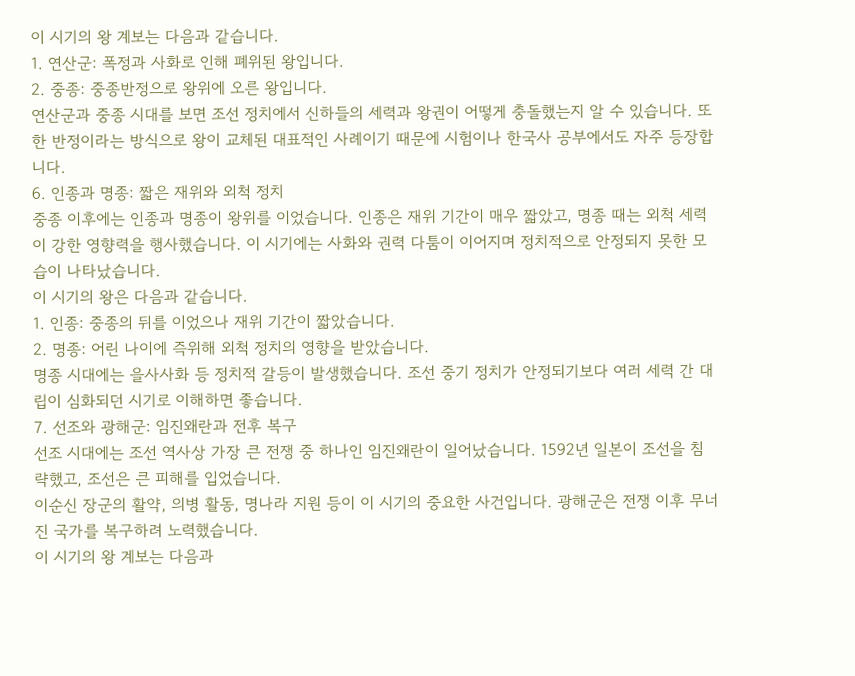이 시기의 왕 계보는 다음과 같습니다.
1. 연산군: 폭정과 사화로 인해 폐위된 왕입니다.
2. 중종: 중종반정으로 왕위에 오른 왕입니다.
연산군과 중종 시대를 보면 조선 정치에서 신하들의 세력과 왕권이 어떻게 충돌했는지 알 수 있습니다. 또한 반정이라는 방식으로 왕이 교체된 대표적인 사례이기 때문에 시험이나 한국사 공부에서도 자주 등장합니다.
6. 인종과 명종: 짧은 재위와 외척 정치
중종 이후에는 인종과 명종이 왕위를 이었습니다. 인종은 재위 기간이 매우 짧았고, 명종 때는 외척 세력이 강한 영향력을 행사했습니다. 이 시기에는 사화와 권력 다툼이 이어지며 정치적으로 안정되지 못한 모습이 나타났습니다.
이 시기의 왕은 다음과 같습니다.
1. 인종: 중종의 뒤를 이었으나 재위 기간이 짧았습니다.
2. 명종: 어린 나이에 즉위해 외척 정치의 영향을 받았습니다.
명종 시대에는 을사사화 등 정치적 갈등이 발생했습니다. 조선 중기 정치가 안정되기보다 여러 세력 간 대립이 심화되던 시기로 이해하면 좋습니다.
7. 선조와 광해군: 임진왜란과 전후 복구
선조 시대에는 조선 역사상 가장 큰 전쟁 중 하나인 임진왜란이 일어났습니다. 1592년 일본이 조선을 침략했고, 조선은 큰 피해를 입었습니다.
이순신 장군의 활약, 의병 활동, 명나라 지원 등이 이 시기의 중요한 사건입니다. 광해군은 전쟁 이후 무너진 국가를 복구하려 노력했습니다.
이 시기의 왕 계보는 다음과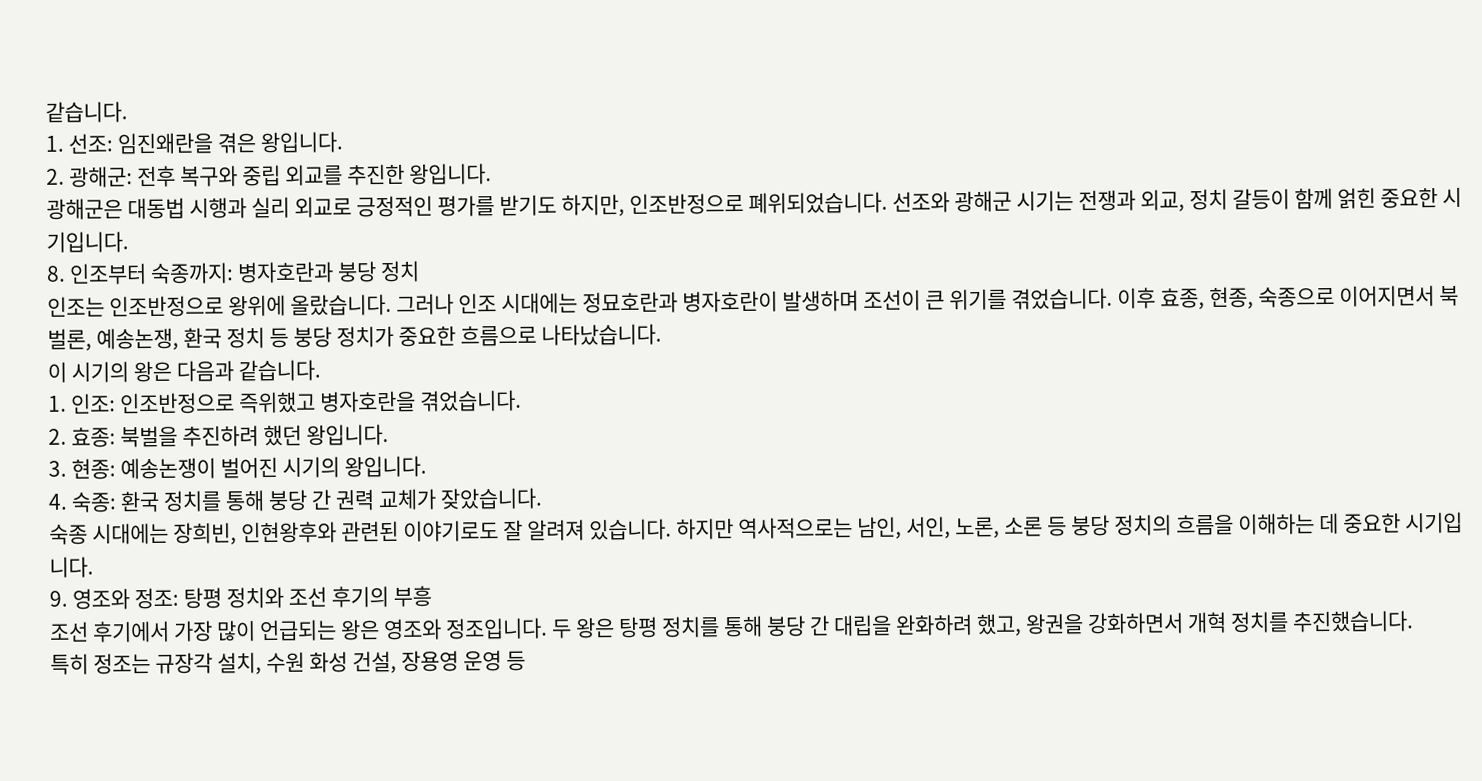같습니다.
1. 선조: 임진왜란을 겪은 왕입니다.
2. 광해군: 전후 복구와 중립 외교를 추진한 왕입니다.
광해군은 대동법 시행과 실리 외교로 긍정적인 평가를 받기도 하지만, 인조반정으로 폐위되었습니다. 선조와 광해군 시기는 전쟁과 외교, 정치 갈등이 함께 얽힌 중요한 시기입니다.
8. 인조부터 숙종까지: 병자호란과 붕당 정치
인조는 인조반정으로 왕위에 올랐습니다. 그러나 인조 시대에는 정묘호란과 병자호란이 발생하며 조선이 큰 위기를 겪었습니다. 이후 효종, 현종, 숙종으로 이어지면서 북벌론, 예송논쟁, 환국 정치 등 붕당 정치가 중요한 흐름으로 나타났습니다.
이 시기의 왕은 다음과 같습니다.
1. 인조: 인조반정으로 즉위했고 병자호란을 겪었습니다.
2. 효종: 북벌을 추진하려 했던 왕입니다.
3. 현종: 예송논쟁이 벌어진 시기의 왕입니다.
4. 숙종: 환국 정치를 통해 붕당 간 권력 교체가 잦았습니다.
숙종 시대에는 장희빈, 인현왕후와 관련된 이야기로도 잘 알려져 있습니다. 하지만 역사적으로는 남인, 서인, 노론, 소론 등 붕당 정치의 흐름을 이해하는 데 중요한 시기입니다.
9. 영조와 정조: 탕평 정치와 조선 후기의 부흥
조선 후기에서 가장 많이 언급되는 왕은 영조와 정조입니다. 두 왕은 탕평 정치를 통해 붕당 간 대립을 완화하려 했고, 왕권을 강화하면서 개혁 정치를 추진했습니다.
특히 정조는 규장각 설치, 수원 화성 건설, 장용영 운영 등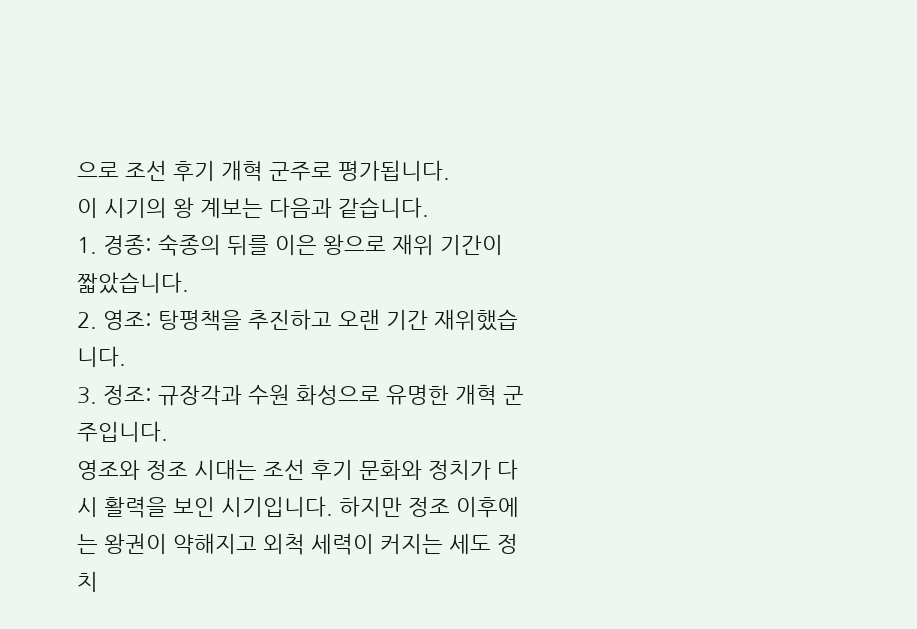으로 조선 후기 개혁 군주로 평가됩니다.
이 시기의 왕 계보는 다음과 같습니다.
1. 경종: 숙종의 뒤를 이은 왕으로 재위 기간이 짧았습니다.
2. 영조: 탕평책을 추진하고 오랜 기간 재위했습니다.
3. 정조: 규장각과 수원 화성으로 유명한 개혁 군주입니다.
영조와 정조 시대는 조선 후기 문화와 정치가 다시 활력을 보인 시기입니다. 하지만 정조 이후에는 왕권이 약해지고 외척 세력이 커지는 세도 정치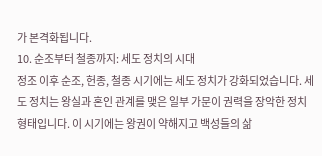가 본격화됩니다.
10. 순조부터 철종까지: 세도 정치의 시대
정조 이후 순조, 헌종, 철종 시기에는 세도 정치가 강화되었습니다. 세도 정치는 왕실과 혼인 관계를 맺은 일부 가문이 권력을 장악한 정치 형태입니다. 이 시기에는 왕권이 약해지고 백성들의 삶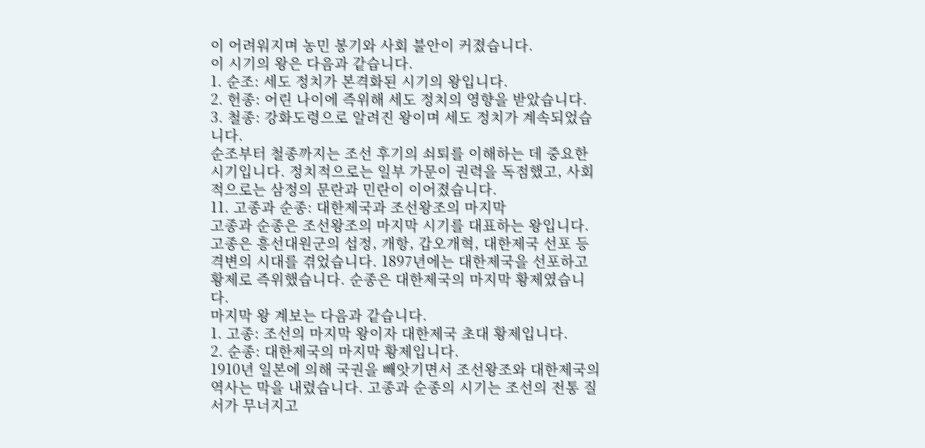이 어려워지며 농민 봉기와 사회 불안이 커졌습니다.
이 시기의 왕은 다음과 같습니다.
1. 순조: 세도 정치가 본격화된 시기의 왕입니다.
2. 헌종: 어린 나이에 즉위해 세도 정치의 영향을 받았습니다.
3. 철종: 강화도령으로 알려진 왕이며 세도 정치가 계속되었습니다.
순조부터 철종까지는 조선 후기의 쇠퇴를 이해하는 데 중요한 시기입니다. 정치적으로는 일부 가문이 권력을 독점했고, 사회적으로는 삼정의 문란과 민란이 이어졌습니다.
11. 고종과 순종: 대한제국과 조선왕조의 마지막
고종과 순종은 조선왕조의 마지막 시기를 대표하는 왕입니다. 고종은 흥선대원군의 섭정, 개항, 갑오개혁, 대한제국 선포 등 격변의 시대를 겪었습니다. 1897년에는 대한제국을 선포하고 황제로 즉위했습니다. 순종은 대한제국의 마지막 황제였습니다.
마지막 왕 계보는 다음과 같습니다.
1. 고종: 조선의 마지막 왕이자 대한제국 초대 황제입니다.
2. 순종: 대한제국의 마지막 황제입니다.
1910년 일본에 의해 국권을 빼앗기면서 조선왕조와 대한제국의 역사는 막을 내렸습니다. 고종과 순종의 시기는 조선의 전통 질서가 무너지고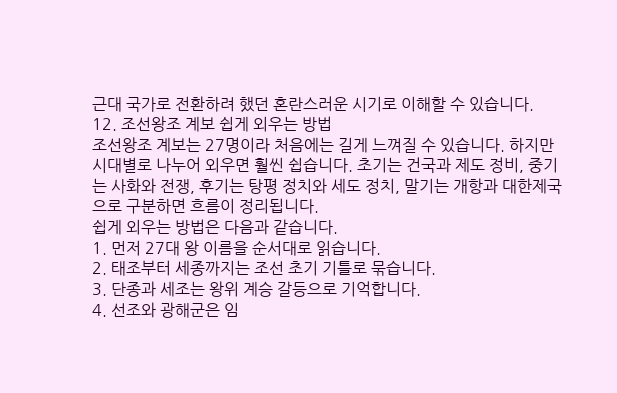근대 국가로 전환하려 했던 혼란스러운 시기로 이해할 수 있습니다.
12. 조선왕조 계보 쉽게 외우는 방법
조선왕조 계보는 27명이라 처음에는 길게 느껴질 수 있습니다. 하지만 시대별로 나누어 외우면 훨씬 쉽습니다. 초기는 건국과 제도 정비, 중기는 사화와 전쟁, 후기는 탕평 정치와 세도 정치, 말기는 개항과 대한제국으로 구분하면 흐름이 정리됩니다.
쉽게 외우는 방법은 다음과 같습니다.
1. 먼저 27대 왕 이름을 순서대로 읽습니다.
2. 태조부터 세종까지는 조선 초기 기틀로 묶습니다.
3. 단종과 세조는 왕위 계승 갈등으로 기억합니다.
4. 선조와 광해군은 임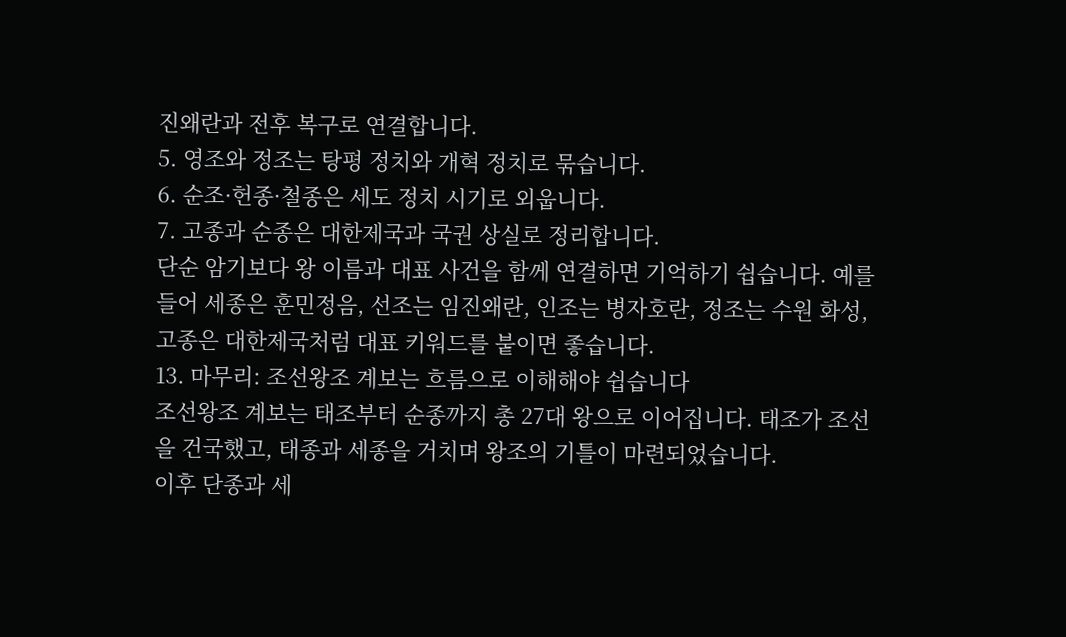진왜란과 전후 복구로 연결합니다.
5. 영조와 정조는 탕평 정치와 개혁 정치로 묶습니다.
6. 순조·헌종·철종은 세도 정치 시기로 외웁니다.
7. 고종과 순종은 대한제국과 국권 상실로 정리합니다.
단순 암기보다 왕 이름과 대표 사건을 함께 연결하면 기억하기 쉽습니다. 예를 들어 세종은 훈민정음, 선조는 임진왜란, 인조는 병자호란, 정조는 수원 화성, 고종은 대한제국처럼 대표 키워드를 붙이면 좋습니다.
13. 마무리: 조선왕조 계보는 흐름으로 이해해야 쉽습니다
조선왕조 계보는 태조부터 순종까지 총 27대 왕으로 이어집니다. 태조가 조선을 건국했고, 태종과 세종을 거치며 왕조의 기틀이 마련되었습니다.
이후 단종과 세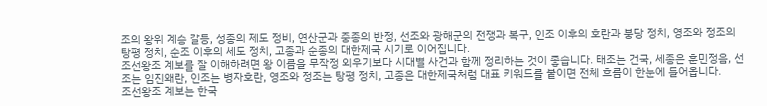조의 왕위 계승 갈등, 성종의 제도 정비, 연산군과 중종의 반정, 선조와 광해군의 전쟁과 복구, 인조 이후의 호란과 붕당 정치, 영조와 정조의 탕평 정치, 순조 이후의 세도 정치, 고종과 순종의 대한제국 시기로 이어집니다.
조선왕조 계보를 잘 이해하려면 왕 이름을 무작정 외우기보다 시대별 사건과 함께 정리하는 것이 좋습니다. 태조는 건국, 세종은 훈민정음, 선조는 임진왜란, 인조는 병자호란, 영조와 정조는 탕평 정치, 고종은 대한제국처럼 대표 키워드를 붙이면 전체 흐름이 한눈에 들어옵니다.
조선왕조 계보는 한국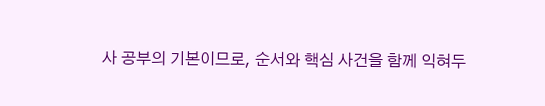사 공부의 기본이므로, 순서와 핵심 사건을 함께 익혀두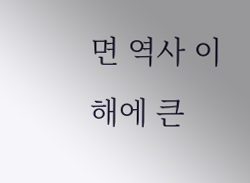면 역사 이해에 큰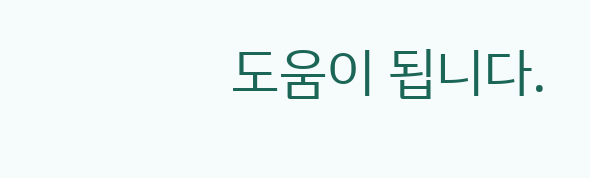도움이 됩니다.